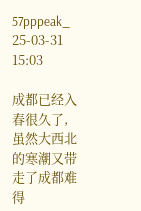57pppeak_
25-03-31 15:03

成都已经入春很久了,虽然大西北的寒潮又带走了成都难得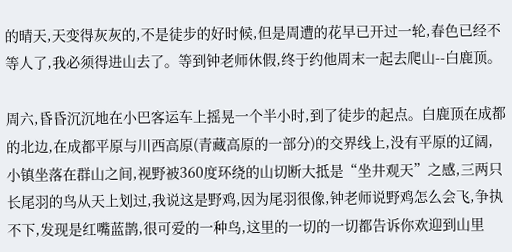的晴天,天变得灰灰的,不是徒步的好时候,但是周遭的花早已开过一轮,春色已经不等人了,我必须得进山去了。等到钟老师休假,终于约他周末一起去爬山--白鹿顶。

周六,昏昏沉沉地在小巴客运车上摇晃一个半小时,到了徒步的起点。白鹿顶在成都的北边,在成都平原与川西高原(青藏高原的一部分)的交界线上,没有平原的辽阔,小镇坐落在群山之间,视野被360度环绕的山切断大抵是“坐井观天”之感,三两只长尾羽的鸟从天上划过,我说这是野鸡,因为尾羽很像,钟老师说野鸡怎么会飞,争执不下,发现是红嘴蓝鹊,很可爱的一种鸟,这里的一切的一切都告诉你欢迎到山里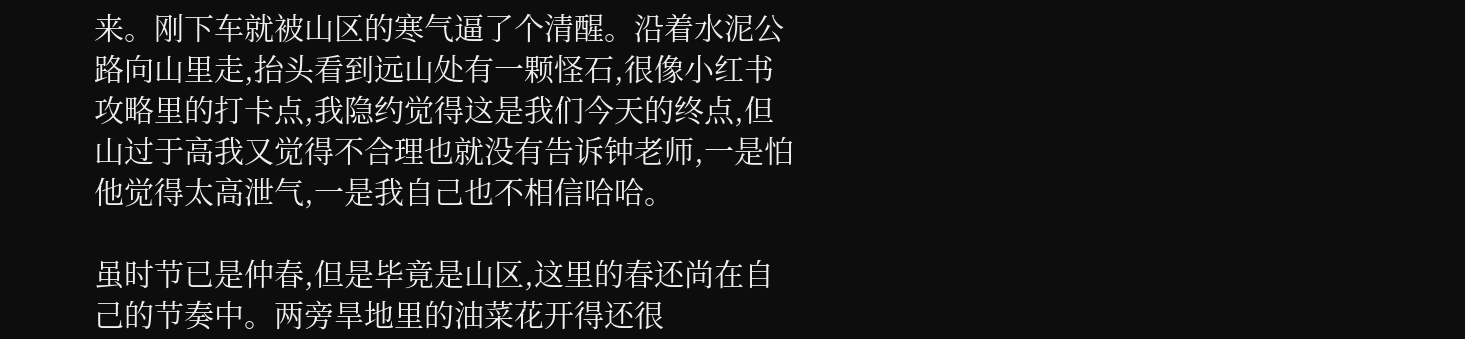来。刚下车就被山区的寒气逼了个清醒。沿着水泥公路向山里走,抬头看到远山处有一颗怪石,很像小红书攻略里的打卡点,我隐约觉得这是我们今天的终点,但山过于高我又觉得不合理也就没有告诉钟老师,一是怕他觉得太高泄气,一是我自己也不相信哈哈。

虽时节已是仲春,但是毕竟是山区,这里的春还尚在自己的节奏中。两旁旱地里的油菜花开得还很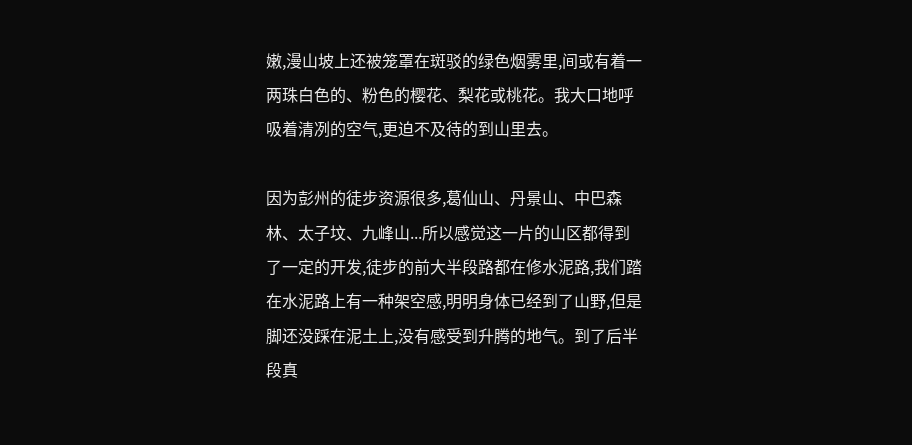嫩,漫山坡上还被笼罩在斑驳的绿色烟雾里,间或有着一两珠白色的、粉色的樱花、梨花或桃花。我大口地呼吸着清冽的空气,更迫不及待的到山里去。

因为彭州的徒步资源很多,葛仙山、丹景山、中巴森林、太子坟、九峰山...所以感觉这一片的山区都得到了一定的开发,徒步的前大半段路都在修水泥路,我们踏在水泥路上有一种架空感,明明身体已经到了山野,但是脚还没踩在泥土上,没有感受到升腾的地气。到了后半段真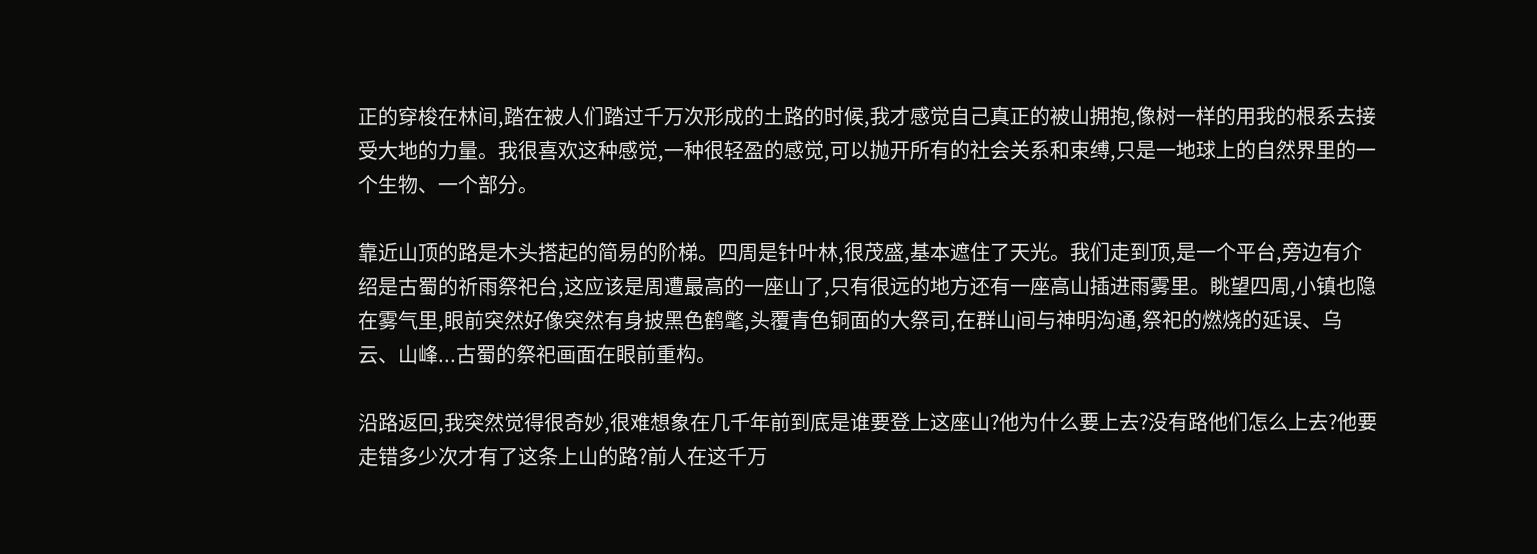正的穿梭在林间,踏在被人们踏过千万次形成的土路的时候,我才感觉自己真正的被山拥抱,像树一样的用我的根系去接受大地的力量。我很喜欢这种感觉,一种很轻盈的感觉,可以抛开所有的社会关系和束缚,只是一地球上的自然界里的一个生物、一个部分。

靠近山顶的路是木头搭起的简易的阶梯。四周是针叶林,很茂盛,基本遮住了天光。我们走到顶,是一个平台,旁边有介绍是古蜀的祈雨祭祀台,这应该是周遭最高的一座山了,只有很远的地方还有一座高山插进雨雾里。眺望四周,小镇也隐在雾气里,眼前突然好像突然有身披黑色鹤氅,头覆青色铜面的大祭司,在群山间与神明沟通,祭祀的燃烧的延误、乌云、山峰...古蜀的祭祀画面在眼前重构。

沿路返回,我突然觉得很奇妙,很难想象在几千年前到底是谁要登上这座山?他为什么要上去?没有路他们怎么上去?他要走错多少次才有了这条上山的路?前人在这千万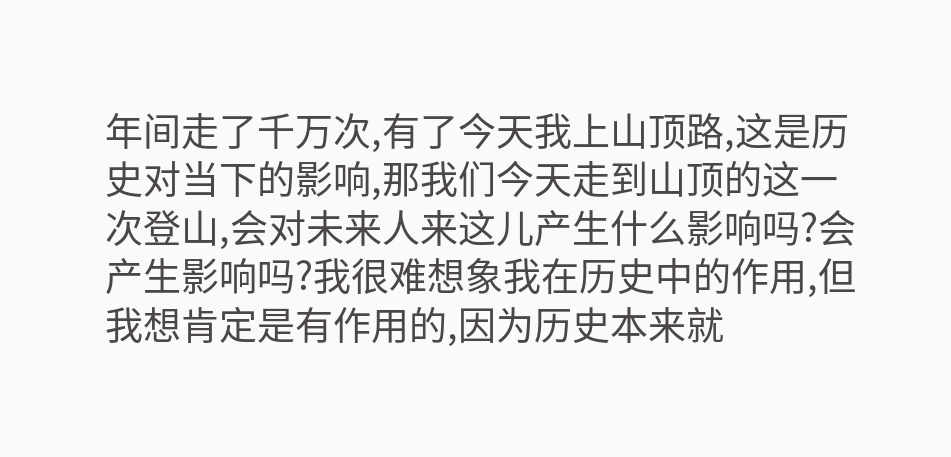年间走了千万次,有了今天我上山顶路,这是历史对当下的影响,那我们今天走到山顶的这一次登山,会对未来人来这儿产生什么影响吗?会产生影响吗?我很难想象我在历史中的作用,但我想肯定是有作用的,因为历史本来就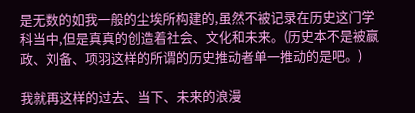是无数的如我一般的尘埃所构建的,虽然不被记录在历史这门学科当中,但是真真的创造着社会、文化和未来。(历史本不是被嬴政、刘备、项羽这样的所谓的历史推动者单一推动的是吧。)

我就再这样的过去、当下、未来的浪漫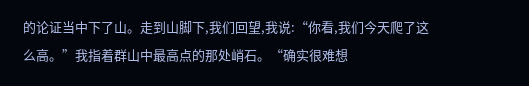的论证当中下了山。走到山脚下,我们回望,我说:“你看,我们今天爬了这么高。”我指着群山中最高点的那处峭石。“确实很难想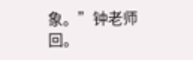象。”钟老师回。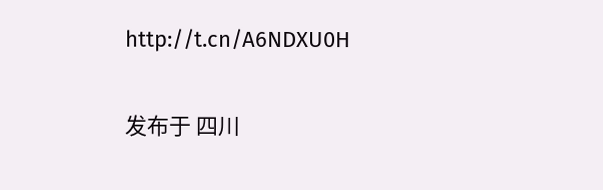http://t.cn/A6NDXU0H

发布于 四川